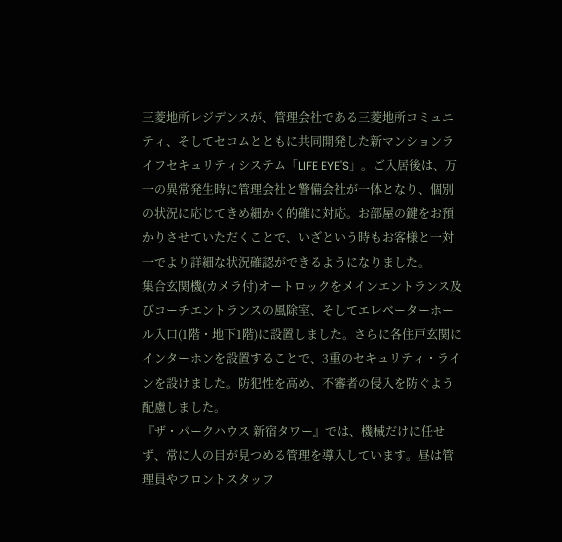三菱地所レジデンスが、管理会社である三菱地所コミュニティ、そしてセコムとともに共同開発した新マンションライフセキュリティシステム「LIFE EYE'S」。ご入居後は、万一の異常発生時に管理会社と警備会社が一体となり、個別の状況に応じてきめ細かく的確に対応。お部屋の鍵をお預かりさせていただくことで、いざという時もお客様と一対一でより詳細な状況確認ができるようになりました。
集合玄関機(カメラ付)オートロックをメインエントランス及びコーチエントランスの風除室、そしてエレベーターホール入口(1階・地下1階)に設置しました。さらに各住戸玄関にインターホンを設置することで、3重のセキュリティ・ラインを設けました。防犯性を高め、不審者の侵入を防ぐよう配慮しました。
『ザ・パークハウス 新宿タワー』では、機械だけに任せず、常に人の目が見つめる管理を導入しています。昼は管理員やフロントスタッフ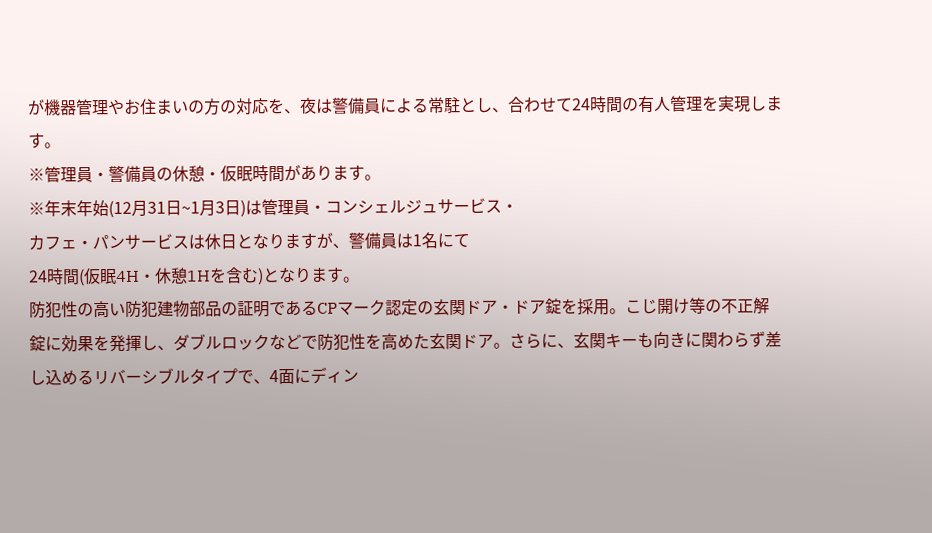が機器管理やお住まいの方の対応を、夜は警備員による常駐とし、合わせて24時間の有人管理を実現します。
※管理員・警備員の休憩・仮眠時間があります。
※年末年始(12月31日~1月3日)は管理員・コンシェルジュサービス・
カフェ・パンサービスは休日となりますが、警備員は1名にて
24時間(仮眠4H・休憩1Hを含む)となります。
防犯性の高い防犯建物部品の証明であるCPマーク認定の玄関ドア・ドア錠を採用。こじ開け等の不正解錠に効果を発揮し、ダブルロックなどで防犯性を高めた玄関ドア。さらに、玄関キーも向きに関わらず差し込めるリバーシブルタイプで、4面にディン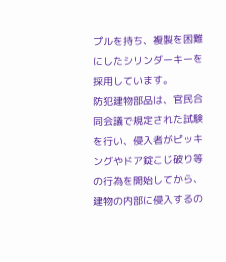プルを持ち、複製を困難にしたシリンダーキーを採用しています。
防犯建物部品は、官民合同会議で規定された試験を行い、侵入者がピッキングやドア錠こじ破り等の行為を開始してから、建物の内部に侵入するの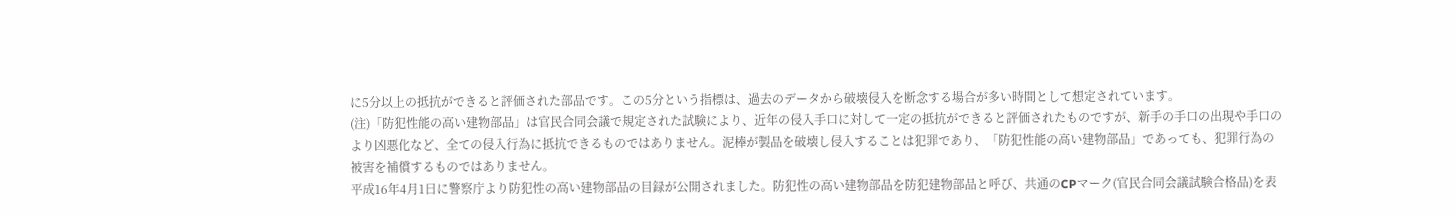に5分以上の抵抗ができると評価された部品です。この5分という指標は、過去のデータから破壊侵入を断念する場合が多い時間として想定されています。
(注)「防犯性能の高い建物部品」は官民合同会議で規定された試験により、近年の侵入手口に対して一定の抵抗ができると評価されたものですが、新手の手口の出現や手口のより凶悪化など、全ての侵入行為に抵抗できるものではありません。泥棒が製品を破壊し侵入することは犯罪であり、「防犯性能の高い建物部品」であっても、犯罪行為の被害を補償するものではありません。
平成16年4月1日に警察庁より防犯性の高い建物部品の目録が公開されました。防犯性の高い建物部品を防犯建物部品と呼び、共通のCPマーク(官民合同会議試験合格品)を表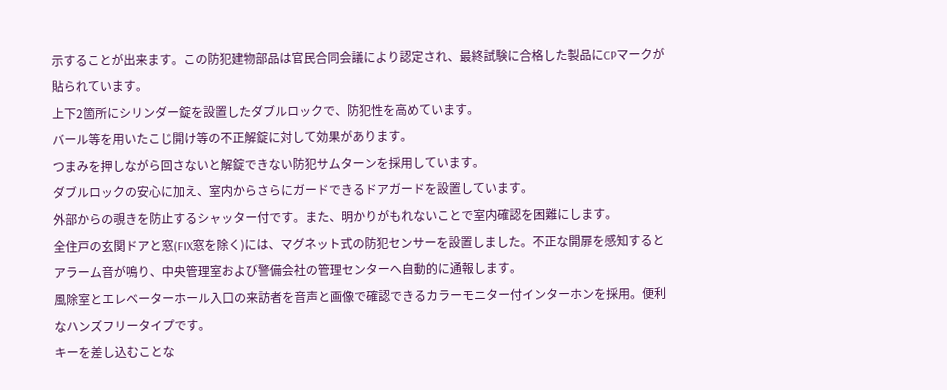示することが出来ます。この防犯建物部品は官民合同会議により認定され、最終試験に合格した製品にCPマークが貼られています。
上下2箇所にシリンダー錠を設置したダブルロックで、防犯性を高めています。
バール等を用いたこじ開け等の不正解錠に対して効果があります。
つまみを押しながら回さないと解錠できない防犯サムターンを採用しています。
ダブルロックの安心に加え、室内からさらにガードできるドアガードを設置しています。
外部からの覗きを防止するシャッター付です。また、明かりがもれないことで室内確認を困難にします。
全住戸の玄関ドアと窓(FIX窓を除く)には、マグネット式の防犯センサーを設置しました。不正な開扉を感知するとアラーム音が鳴り、中央管理室および警備会社の管理センターへ自動的に通報します。
風除室とエレベーターホール入口の来訪者を音声と画像で確認できるカラーモニター付インターホンを採用。便利なハンズフリータイプです。
キーを差し込むことな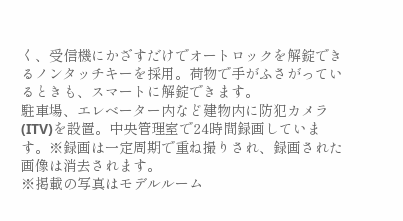く、受信機にかざすだけでオートロックを解錠できるノンタッチキーを採用。荷物で手がふさがっているときも、スマートに解錠できます。
駐車場、エレベーター内など建物内に防犯カメラ(ITV)を設置。中央管理室で24時間録画しています。※録画は一定周期で重ね撮りされ、録画された画像は消去されます。
※掲載の写真はモデルルーム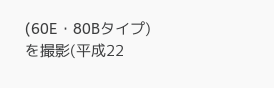(60E・80Bタイプ)を撮影(平成22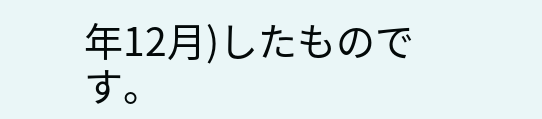年12月)したものです。